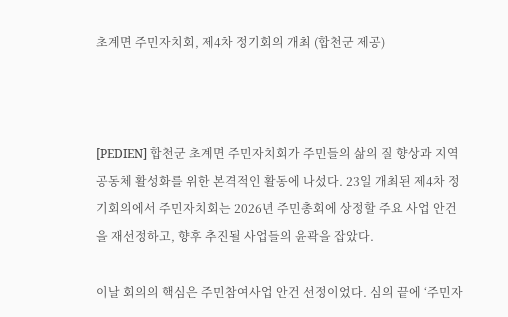초계면 주민자치회, 제4차 정기회의 개최 (합천군 제공)



[PEDIEN] 합천군 초계면 주민자치회가 주민들의 삶의 질 향상과 지역 공동체 활성화를 위한 본격적인 활동에 나섰다. 23일 개최된 제4차 정기회의에서 주민자치회는 2026년 주민총회에 상정할 주요 사업 안건을 재선정하고, 향후 추진될 사업들의 윤곽을 잡았다.

이날 회의의 핵심은 주민참여사업 안건 선정이었다. 심의 끝에 ‘주민자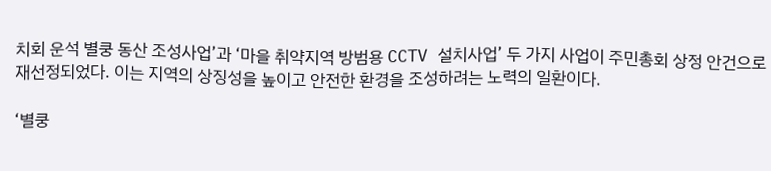치회 운석 별쿵 동산 조성사업’과 ‘마을 취약지역 방범용 CCTV 설치사업’ 두 가지 사업이 주민총회 상정 안건으로 재선정되었다. 이는 지역의 상징성을 높이고 안전한 환경을 조성하려는 노력의 일환이다.

‘별쿵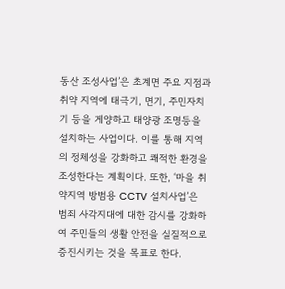동산 조성사업’은 초계면 주요 지점과 취약 지역에 태극기, 면기, 주민자치기 등을 게양하고 태양광 조명등을 설치하는 사업이다. 이를 통해 지역의 정체성을 강화하고 쾌적한 환경을 조성한다는 계획이다. 또한, ‘마을 취약지역 방범용 CCTV 설치사업’은 범죄 사각지대에 대한 감시를 강화하여 주민들의 생활 안전을 실질적으로 증진시키는 것을 목표로 한다.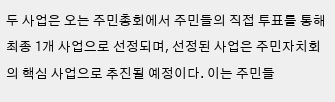두 사업은 오는 주민총회에서 주민들의 직접 투표를 통해 최종 1개 사업으로 선정되며, 선정된 사업은 주민자치회의 핵심 사업으로 추진될 예정이다. 이는 주민들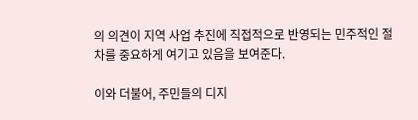의 의견이 지역 사업 추진에 직접적으로 반영되는 민주적인 절차를 중요하게 여기고 있음을 보여준다.

이와 더불어, 주민들의 디지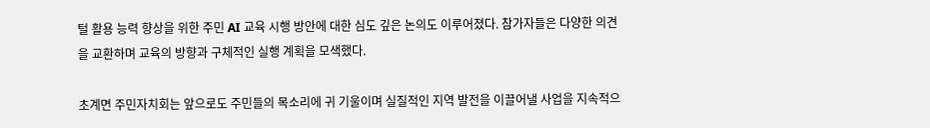털 활용 능력 향상을 위한 주민 AI 교육 시행 방안에 대한 심도 깊은 논의도 이루어졌다. 참가자들은 다양한 의견을 교환하며 교육의 방향과 구체적인 실행 계획을 모색했다.

초계면 주민자치회는 앞으로도 주민들의 목소리에 귀 기울이며 실질적인 지역 발전을 이끌어낼 사업을 지속적으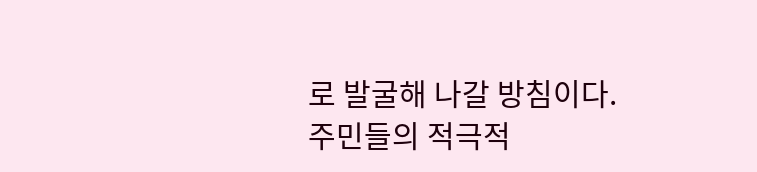로 발굴해 나갈 방침이다. 주민들의 적극적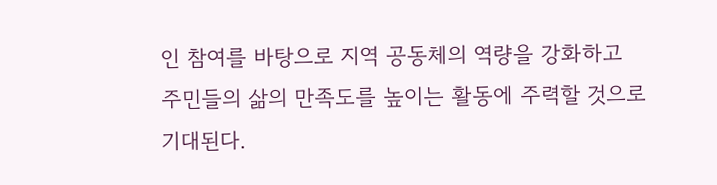인 참여를 바탕으로 지역 공동체의 역량을 강화하고 주민들의 삶의 만족도를 높이는 활동에 주력할 것으로 기대된다.